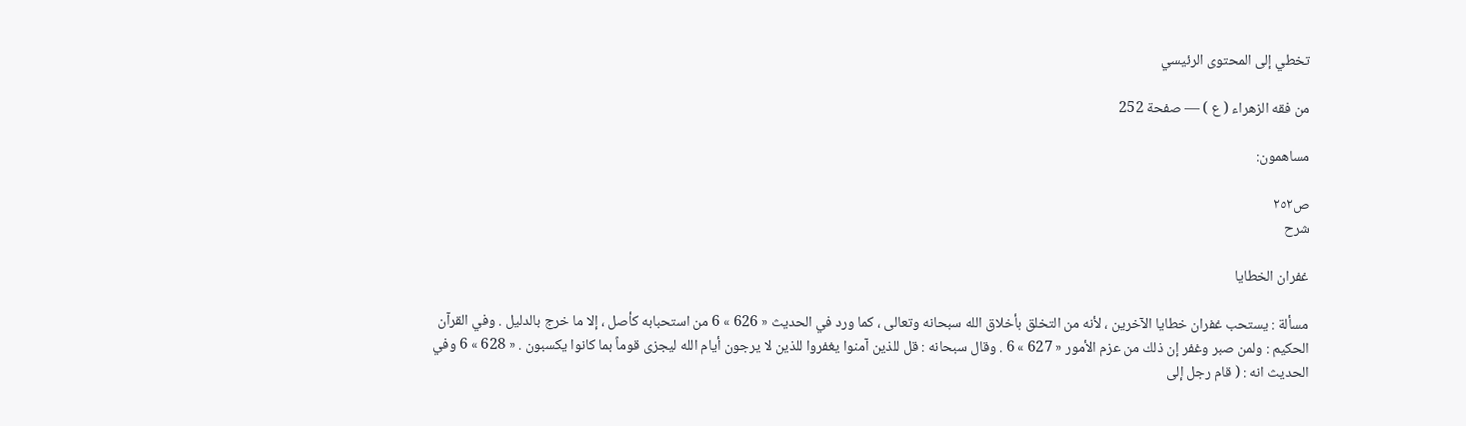تخطي إلى المحتوى الرئيسي

من فقه الزهراء ( ع ) — صفحة 252

مساهمون:

ص٢٥٢
شرح

غفران الخطايا

مسألة : يستحب غفران خطايا الآخرين ، لأنه من التخلق بأخلاق الله سبحانه وتعالى ، كما ورد في الحديث « 626 » 6 من استحبابه كأصل ، إلا ما خرج بالدليل . وفي القرآن الحكيم : ولمن صبر وغفر إن ذلك من عزم الأمور « 627 » 6 . وقال سبحانه : قل للذين آمنوا يغفروا للذين لا يرجون أيام الله ليجزى قوماً بما كانوا يكسبون . « 628 » 6 وفي الحديث انه : ( قام رجل إلى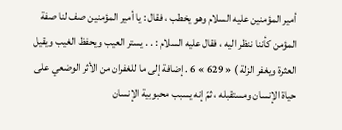أمير المؤمنين عليه السلام وهو يخطب ، فقال : يا أمير المؤمنين صف لنا صفة المؤمن كأننا ننظر اليه ، فقال عليه السلام : . . يستر العيب ويحفظ الغيب ويقيل العثرة ويغفر الزلة ) « 629 » 6 . إضافة إلى ما للغفران من الأثر الوضعي على حياة الإنسان ومستقبله ، ثمّ إنه يسبب محبوبية الإنسان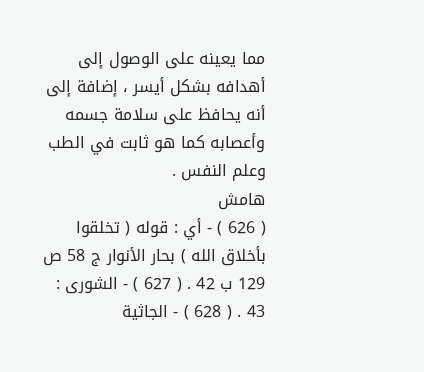مما يعينه على الوصول إلى أهدافه بشكل أيسر ، إضافة إلى أنه يحافظ على سلامة جسمه وأعصابه كما هو ثابت في الطب وعلم النفس .
هامش
( 626 ) - أي : قوله ( تخلقوا بأخلاق الله ) بحار الأنوار ج 58 ص 129 ب 42 . ( 627 ) - الشورى : 43 . ( 628 ) - الجاثية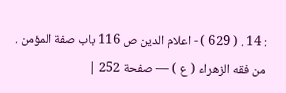: 14 . ( 629 ) - اعلام الدين ص 116 باب صفة المؤمن .
من فقه الزهراء ( ع ) — صفحة 252 |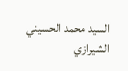السيد محمد الحسيني الشيرازي